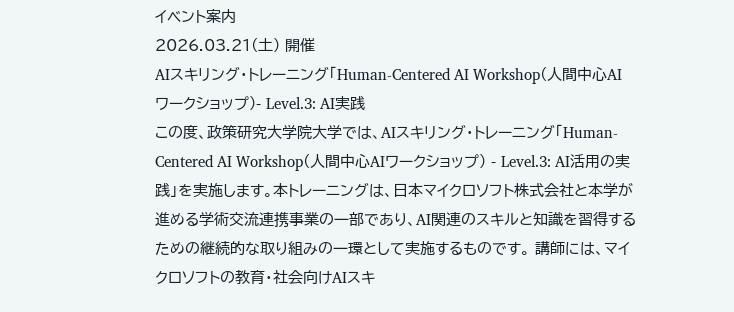イベント案内
2026.03.21(土) 開催
AIスキリング・トレーニング「Human-Centered AI Workshop(人間中心AIワークショップ)- Level.3: AI実践
この度、政策研究大学院大学では、AIスキリング・トレーニング「Human-Centered AI Workshop(人間中心AIワークショップ) - Level.3: AI活用の実践」を実施します。本トレーニングは、日本マイクロソフト株式会社と本学が進める学術交流連携事業の一部であり、AI関連のスキルと知識を習得するための継続的な取り組みの一環として実施するものです。 講師には、マイクロソフトの教育・社会向けAIスキ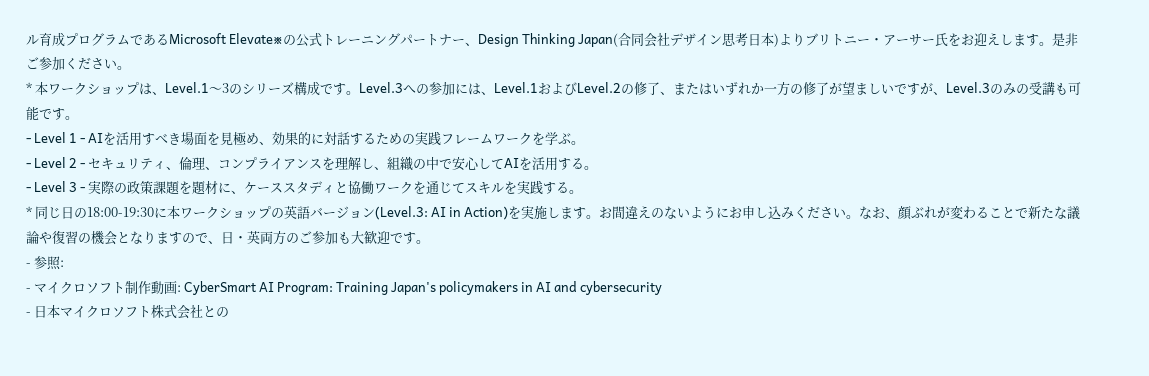ル育成プログラムであるMicrosoft Elevate※の公式トレーニングパートナー、Design Thinking Japan(合同会社デザイン思考日本)よりブリトニー・アーサー氏をお迎えします。是非ご参加ください。
* 本ワークショップは、Level.1〜3のシリーズ構成です。Level.3への参加には、Level.1およびLevel.2の修了、またはいずれか一方の修了が望ましいですが、Level.3のみの受講も可能です。
- Level 1 - AIを活用すべき場面を見極め、効果的に対話するための実践フレームワークを学ぶ。
- Level 2 - セキュリティ、倫理、コンプライアンスを理解し、組織の中で安心してAIを活用する。
- Level 3 - 実際の政策課題を題材に、ケーススタディと協働ワークを通じてスキルを実践する。
* 同じ日の18:00-19:30に本ワークショップの英語バージョン(Level.3: AI in Action)を実施します。お間違えのないようにお申し込みください。なお、顔ぶれが変わることで新たな議論や復習の機会となりますので、日・英両方のご参加も大歓迎です。
- 参照:
- マイクロソフト制作動画: CyberSmart AI Program: Training Japan's policymakers in AI and cybersecurity
- 日本マイクロソフト株式会社との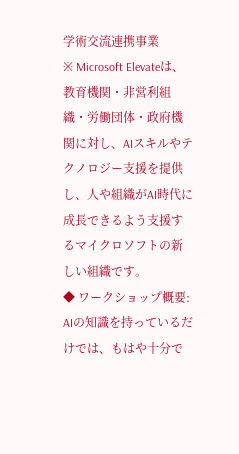学術交流連携事業
※ Microsoft Elevateは、教育機関・非営利組織・労働団体・政府機関に対し、AIスキルやテクノロジー支援を提供し、人や組織がAI時代に成長できるよう支援するマイクロソフトの新しい組織です。
◆ ワークショップ概要:
AIの知識を持っているだけでは、もはや十分で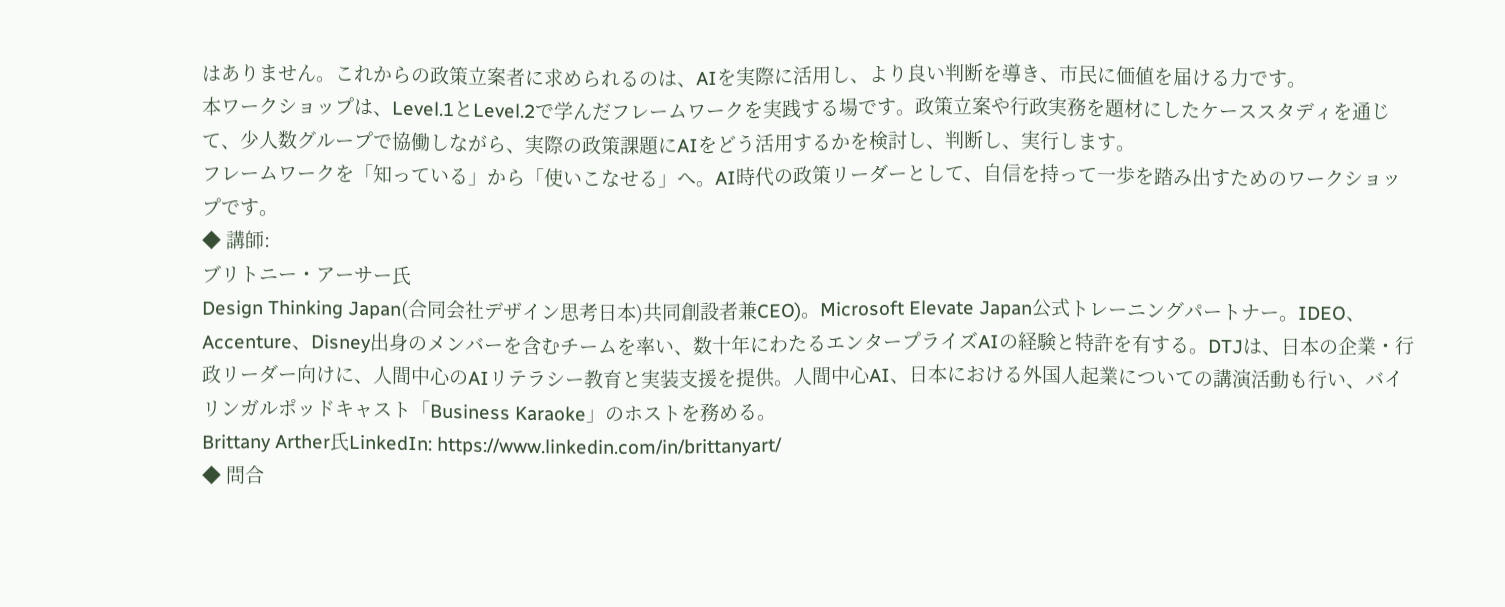はありません。これからの政策立案者に求められるのは、AIを実際に活用し、より良い判断を導き、市民に価値を届ける力です。
本ワークショップは、Level.1とLevel.2で学んだフレームワークを実践する場です。政策立案や行政実務を題材にしたケーススタディを通じて、少人数グループで協働しながら、実際の政策課題にAIをどう活用するかを検討し、判断し、実行します。
フレームワークを「知っている」から「使いこなせる」へ。AI時代の政策リーダーとして、自信を持って一歩を踏み出すためのワークショップです。
◆ 講師:
ブリトニー・アーサー氏
Design Thinking Japan(合同会社デザイン思考日本)共同創設者兼CEO)。Microsoft Elevate Japan公式トレーニングパートナー。IDEO、Accenture、Disney出身のメンバーを含むチームを率い、数十年にわたるエンタープライズAIの経験と特許を有する。DTJは、日本の企業・行政リーダー向けに、人間中心のAIリテラシー教育と実装支援を提供。人間中心AI、日本における外国人起業についての講演活動も行い、バイリンガルポッドキャスト「Business Karaoke」のホストを務める。
Brittany Arther氏LinkedIn: https://www.linkedin.com/in/brittanyart/
◆ 問合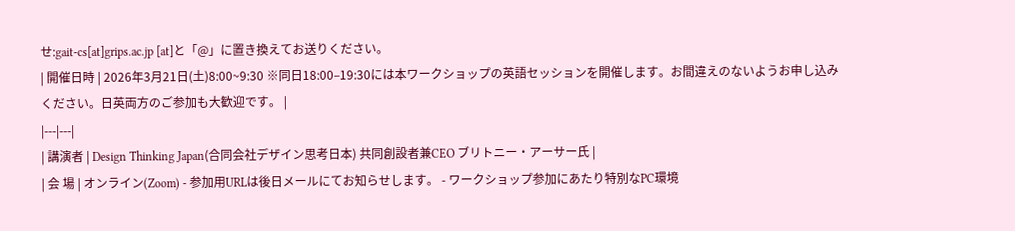せ:gait-cs[at]grips.ac.jp [at]と「@」に置き換えてお送りください。
| 開催日時 | 2026年3月21日(土)8:00~9:30 ※同日18:00–19:30には本ワークショップの英語セッションを開催します。お間違えのないようお申し込みください。日英両方のご参加も大歓迎です。 |
|---|---|
| 講演者 | Design Thinking Japan(合同会社デザイン思考日本) 共同創設者兼CEO ブリトニー・アーサー氏 |
| 会 場 | オンライン(Zoom) - 参加用URLは後日メールにてお知らせします。 - ワークショップ参加にあたり特別なPC環境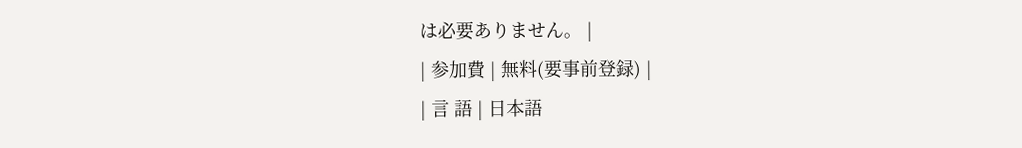は必要ありません。 |
| 参加費 | 無料(要事前登録) |
| 言 語 | 日本語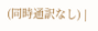(同時通訳なし) |